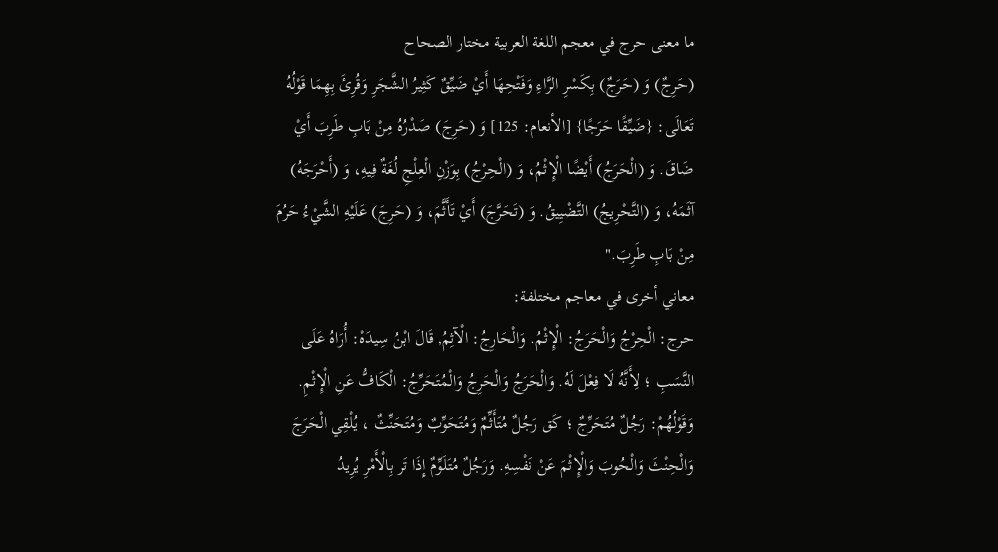ما معنى حرج في معجم اللغة العربية مختار الصحاح
(حَرِجٌ) وَ (حَرَجٌ) بِكَسْرِ الرَّاءِ وَفَتْحِهَا أَيْ ضَيِّقٌ كَثِيرُ الشَّجَرِ وَقُرِئَ بِهِمَا قَوْلُهُ تَعَالَى: {ضَيِّقًا حَرَجًا} [الأنعام: 125] وَ (حَرِجَ) صَدْرُهُ مِنْ بَابِ طَرِبَ أَيْ ضَاقَ. وَ (الْحَرَجُ) أَيْضًا الْإِثْمُ، وَ (الْحِرْجُ) بِوَزْنِ الْعِلْجِ لُغَةٌ فِيهِ، وَ (أَحْرَجَهُ) آثَمَهُ، وَ (التَّحْرِيجُ) التَّضْيِيقُ. وَ (تَحَرَّجَ) أَيْ تَأَثَّمَ، وَ (حَرِجَ) عَلَيْهِ الشَّيْءُ حَرُمَ مِنْ بَابِ طَرِبَ."
معاني أخرى في معاجم مختلفة:
حرج: الْحِرْجُ وَالْحَرَجُ: الْإِثْمُ. وَالْحَارِجُ: الْآثِمُ, قَالَ ابْنُ سِيدَهْ: أُرَاهُ عَلَى النَّسَبِ ؛ لِأَنَّهُ لَا فِعْلَ لَهُ. وَالْحَرَجُ وَالْحَرِجُ وَالْمُتَحَرِّجُ: الْكَافُّ عَنِ الْإِثْمِ. وَقَوْلُهُمْ: رَجُلٌ مُتَحَرِّجٌ ؛ كَق رَجُلٌ مُتَأَثِّمٌ وَمُتَحَوِّبٌ وَمُتَحَنِّثٌ ، يُلْقِي الْحَرَجَ وَالْحِنْثَ وَالْحُوبَ وَالْإِثْمَ عَنْ نَفْسِهِ. وَرَجُلٌ مُتَلَوِّمٌ إِذَا تَر بِالْأَمْرِ يُرِيدُ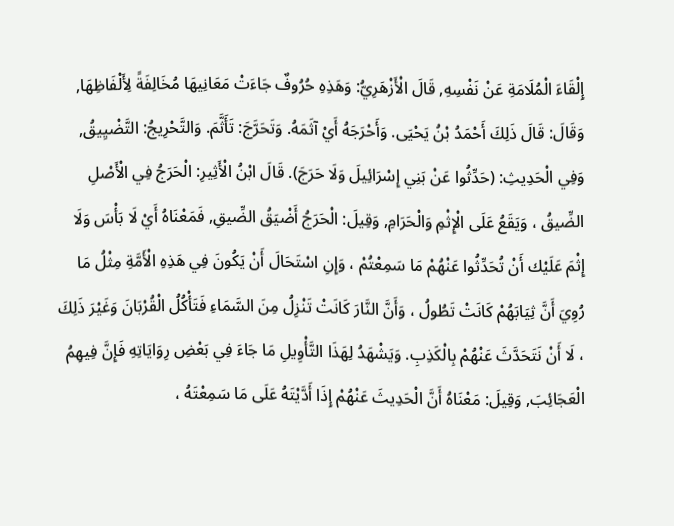إِلْقَاءَ الْمُلَامَةِ عَنْ نَفْسِهِ, قَالَ الْأَزْهَرِيُّ: وَهَذِهِ حُرُوفٌ جَاءَتْ مَعَانِيهَا مُخَالِفَةً لِأَلْفَاظِهَا, وَقَالَ: قَالَ ذَلِكَ أَحْمَدُ بْنُ يَحْيَى. وَأَحْرَجَهُ أَيْ آثَمَهُ. وَتَحَرَّجَ: تَأَثَّمَ. وَالتَّحْرِيجُ: التَّضْيِيقُ, وَفِي الْحَدِيثِ: (حَدِّثُوا عَنْ بَنِي إِسْرَائِيلَ وَلَا حَرَجَ). قَالَ ابْنُ الْأَثِيرِ: الْحَرَجُ فِي الْأَصْلِ الضِّيقُ ، وَيَقَعُ عَلَى الْإِثْمِ وَالْحَرَامِ, وَقِيلَ: الْحَرَجُ أَضْيَقُ الضِّيقِ, فَمَعْنَاهُ أَيْ لَا بَأْسَ وَلَا إِثْمَ عَلَيْك أَنْ تُحَدِّثُوا عَنْهُمْ مَا سَمِعْتُمْ ، وَإِنِ اسْتَحَالَ أَنْ يَكُونَ فِي هَذِهِ الْأَمَّةِ مِثْلُ مَا رُوِيَ أَنَّ ثِيَابَهُمْ كَانَتْ تَطُولُ ، وَأَنَّ النَّارَ كَانَتْ تَنْزِلُ مِنَ السَّمَاءِ فَتَأْكُلُ الْقُرْبَانَ وَغَيْرَ ذَلِكَ ، لَا أَنْ نَتَحَدَّثَ عَنْهُمْ بِالْكَذِبِ. وَيَشْهَدُ لِهَذَا التَّأْوِيلِ مَا جَاءَ فِي بَعْضِ رِوَايَاتِهِ فَإِنَّ فِيهِمُ الْعَجَائِبَ, وَقِيلَ: مَعْنَاهُ أَنَّ الْحَدِيثَ عَنْهُمْ إِذَا أَدَّيْتَهُ عَلَى مَا سَمِعْتَهُ ،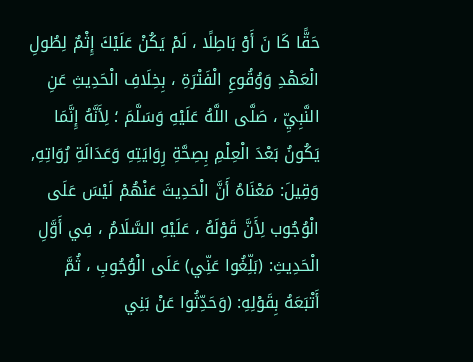حَقًّا كَا نَ أَوْ بَاطِلًا ، لَمْ يَكُنْ عَلَيْكَ إِثْمٌ لِطُولِ الْعَهْدِ وَوُقُوعِ الْفَتْرَةِ ، بِخِلَافِ الْحَدِيثِ عَنِ النَّبِيِّ ، صَلَّى اللَّهُ عَلَيْهِ وَسَلَّمَ ؛ لِأَنَّهُ إِنَّمَا يَكُونُ بَعْدَ الْعِلْمِ بِصِحَّةِ رِوَايَتِهِ وَعَدَالَةِ رُوَاتِهِ, وَقِيلَ: مَعْنَاهُ أَنَّ الْحَدِيثَ عَنْهُمْ لَيْسَ عَلَى الْوُجُوب لِأَنَّ قَوْلَهُ ، عَلَيْهِ السَّلَامُ ، فِي أَوَّلِ الْحَدِيثِ: (بَلِّغُوا عَنِّي) عَلَى الْوُجُوبِ ، ثُمَّ أَتْبَعَهُ بِقَوْلِهِ: (وَحَدِّثُوا عَنْ بَنِي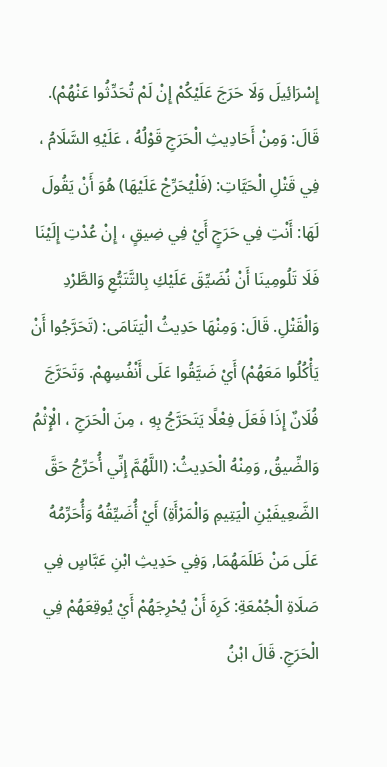إِسْرَائِيلَ وَلَا حَرَجَ عَلَيْكُمْ إِنْ لَمْ تُحَدِّثُوا عَنْهُمْ). قَالَ: وَمِنْ أَحَادِيثِ الْحَرَجِ قَوْلُهُ ، عَلَيْهِ السَّلَامُ ، فِي قَتْلِ الْحَيَّاتِ: (فَلْيُحَرِّجْ عَلَيْهَا) هُوَ أَنْ يَقُولَ لَهَا: أَنْتِ فِي حَرَجٍ أَيْ فِي ضِيقٍ ، إِنْ عُدْتِ إِلَيْنَا فَلَا تَلُومِينَا أَنْ نُضَيِّقَ عَلَيْكِ بِالتَّتَبُّعِ وَالطَّرْدِ وَالْقَتْلِ. قَالَ: وَمِنْهَا حَدِيثُ الْيَتَامَى: (تَحَرَّجُوا أَنْ يَأْكُلُوا مَعَهُمْ) أَيْ ضَيَّقُوا عَلَى أَنْفُسِهِمْ. وَتَحَرَّجَ فُلَانٌ إِذَا فَعَلَ فِعْلًا يَتَحَرَّجُ بِهِ ، مِنَ الْحَرَجِ ، الْإِثْمُ وَالضِّيقُ, وَمِنْهُ الْحَدِيثُ: (اللَّهُمَّ إِنِّي أُحَرِّجُ حَقَّ الضَّعِيفَيْنِ الْيَتِيمِ وَالْمَرْأَةِ) أَيْ أُضَيِّقُهُ وَأُحَرِّمُهُ عَلَى مَنْ ظَلَمَهُمَا, وَفِي حَدِيثِ ابْنِ عَبَّاسٍ فِي صَلَاةِ الْجُمْعَةِ: كَرِهَ أَنْ يُحْرِجَهُمْ أَيْ يُوقِعَهُمْ فِي الْحَرَجِ. قَالَ ابْنُ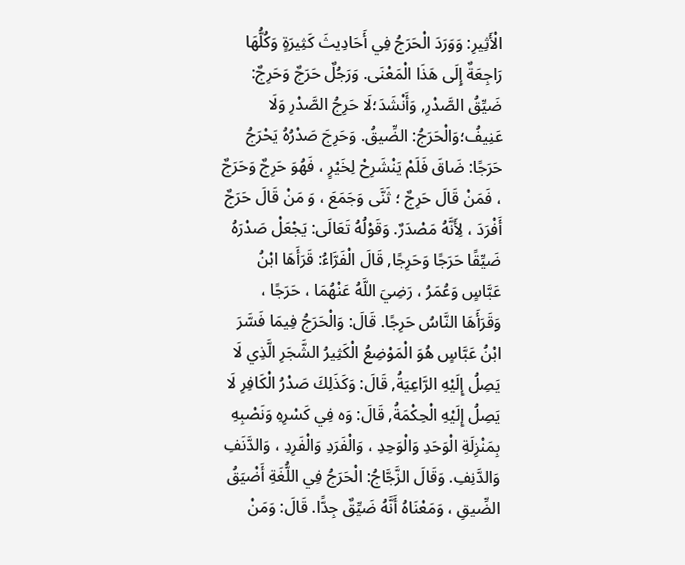الْأَثِيرِ: وَوَرَدَ الْحَرَجُ فِي أَحَادِيثَ كَثِيرَةٍ وَكُلُّهَا رَاجِعَةٌ إِلَى هَذَا الْمَعْنَى. وَرَجُلٌ حَرَجٌ وَحَرِجٌ: ضَيِّقُ الصَّدْرِ, وَأَنْشَدَ؛لَا حَرِجُ الصَّدْرِ وَلَا عَنِيفُ؛وَالْحَرَجُ: الضِّيقُ. وَحَرِجَ صَدْرُهُ يَحْرَجُ حَرَجًا: ضَاقَ فَلَمْ يَنْشَرِحْ لِخَيْرٍ ، فَهُوَ حَرِجٌ وَحَرَجٌ ، فَمَنْ قَالَ حَرِجٌ ؛ ثَنَّى وَجَمَعَ ، وَ مَنْ قَالَ حَرَجٌ أَفْرَدَ ، لِأَنَّهُ مَصْدَرٌ. وَقَوْلُهُ تَعَالَى: يَجْعَلْ صَدْرَهُ ضَيِّقًا حَرَجًا وَحَرِجًا, قَالَ الْفَرَّاءُ: قَرَأَهَا ابْنُ عَبَّاسٍ وَعُمَرُ ، رَضِيَ اللَّهُ عَنْهُمَا ، حَرَجًا ، وَقَرَأَهَا النَّاسُ حَرِجًا. قَالَ: وَالْحَرَجُ فِيمَا فَسَّرَ ابْنُ عَبَّاسٍ هُوَ الْمَوْضِعُ الْكَثِيرُ الشَّجَرِ الَّذِي لَا يَصِلُ إِلَيْهِ الرَّاعِيَةُ, قَالَ: وَكَذَلِكَ صَدْرُ الْكَافِرِ لَا يَصِلُ إِلَيْهِ الْحِكْمَةُ, قَالَ: وَه فِي كَسْرِهِ وَنَصْبِهِ بِمَنْزِلَةِ الْوَحَدِ وَالْوَحِدِ ، وَالْفَرَدِ وَالْفَرِدِ ، وَالدَّنَفِ وَالدَّنِفِ. وَقَالَ الزَّجَّاجُ: الْحَرَجُ فِي اللُّغَةِ أَضْيَقُ الضِّيقِ ، وَمَعْنَاهُ أَنَّهُ ضَيِّقٌ جِدًّا. قَالَ: وَمَنْ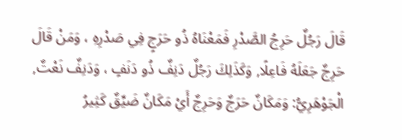قَالَ رَجُلٌ حَرِجُ الصَّدْرِ فَمَعْنَاهُ ذُو حَرَجٍ فِي صَدْرِهِ ، وَمَنْ قَالَ حَرِجٌ جَعَلَهُ فَاعِلًا, وَكَذَلِكَ رَجُلٌ دَنِفٌ ذُو دَنَفٍ ، وَدَنِفٌ نَعْتٌ, الْجَوْهَرِيُّ: وَمَكَانٌ حَرَجٌ وَحَرِجٌ أَيْ مَكَانٌ ضَيِّقٌ كَثِيرُ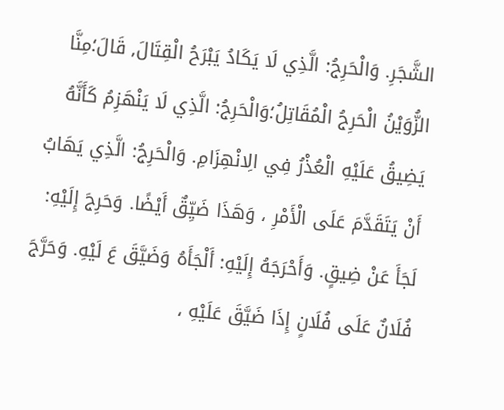الشَّجَرِ. وَالْحَرِجُ: الَّذِي لَا يَكَادُ يَبْرَحُ الْقِتَالَ, قَالَ؛مِنَّا الزُّوَيْنُ الْحَرِجُ الْمُقَاتِلُ؛وَالْحَرِجُ: الَّذِي لَا يَنْهَزِمُ كَأَنَّهُ يَضِيقُ عَلَيْهِ الْعُذْرُ فِي الِانْهِزَامِ. وَالْحَرِجُ: الَّذِي يَهَابُ أَنْ يَتَقَدَّمَ عَلَى الْأَمْرِ ، وَهَذَا ضَيِّقٌ أَيْضًا. وَحَرِجَ إِلَيْهِ: لَجَأَ عَنْ ضِيقٍ. وَأَحْرَجَهُ إِلَيْهِ: أَلْجَأَهُ وَضَيَّقَ عَ لَيْهِ. وَحَرَّجَ فُلَانٌ عَلَى فُلَانٍ إِذَا ضَيَّقَ عَلَيْهِ ،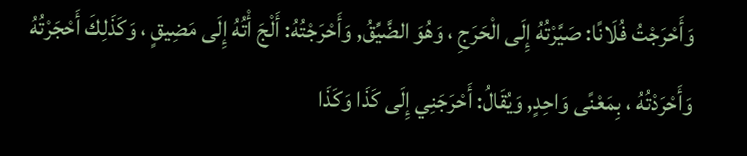وَأَحْرَجْتُ فُلَانًا: صَيَّرْتُهُ إِلَى الْحَرَجِ ، وَهُوَ الضَّيِّقُ, وَأَحْرَجْتُهُ: أَلْجَ أْتُهُ إِلَى مَضِيقٍ ، وَكَذَلِكَ أَحْجَرْتُهُ وَأَحْرَدْتُهُ ، بِمَعْنًى وَاحِدٍ, وَيُقَالُ: أَحْرَجَنِي إِلَى كَذَا وَكَذَا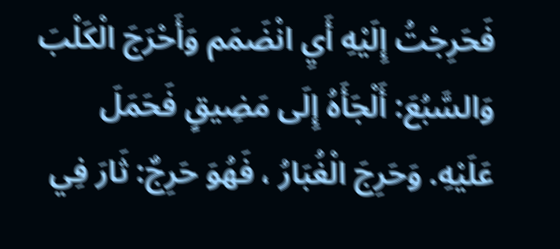فَحَرِجْتُ إِلَيْهِ أَيِ انْضَمَم وَأَحْرَجَ الْكَلْبَ وَالسَّبُعَ: أَلْجَأَهُ إِلَى مَضِيقٍ فَحَمَلَ عَلَيْهِ. وَحَرِجَ الْغُبَارُ ، فَهُوَ حَرِجٌ: ثَارَ فِي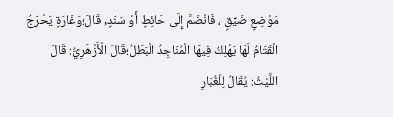مَوْضِعٍ ضَيِّقٍ ، فَانْضَمَّ إِلَى حَائِطٍ أَوْ سَنَدٍ, قَالَ؛وَغَارَةٍ يَحْرَجُ الْقَتَامُ لَهَا يَهْلِكُ فِيهَا الْمُنَاجِدُ الْبَطَلُ؛قَالَ الْأَزْهَرِيُّ: قَالَ اللَّيْثُ: يُقَالُ لِلْغُبَارِ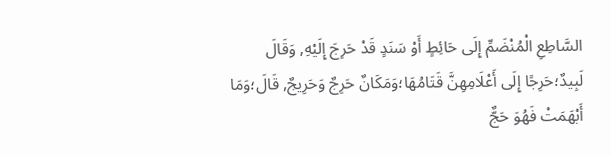السَّاطِعِ الْمُنْضَمِّ إِلَى حَائِطٍ أَوْ سَنَدٍ قَدْ حَرِجَ إِلَيْهِ, وَقَالَ لَبِيدٌ؛حَرِجًا إِلَى أَعْلَامِهِنَّ قَتَامُهَا؛وَمَكَانٌ حَرِجٌ وَحَرِيجٌ, قَالَ؛وَمَا أَبْهَمَتْ فَهُوَ حَجٌّ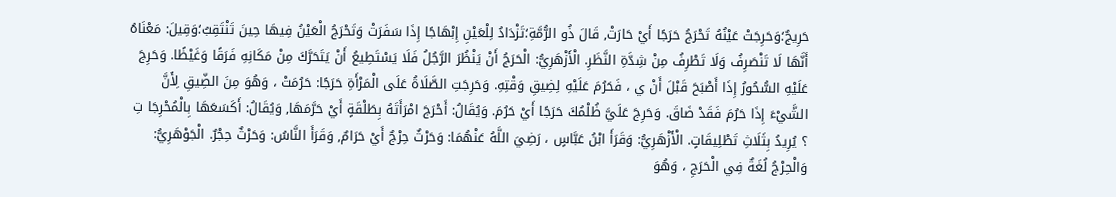حَرِيجٌ؛وَحَرِجَتْ عَيْنُهُ تَحْرَجُ حَرَجًا أَيْ حَارَتْ, قَالَ ذُو الرُّمَّةِ؛تَزْدَادُ لِلْعَيْنِ إِبْهَاجًا إِذَا سَفَرَتْ وَتَحْرَجُ الْعَيْنُ فِيهَا حِينَ تَنْتَقِبُ؛وَقِيلَ: مَعْنَاهُ أَنَّهَا لَا تَنْصَرِفُ وَلَا تَطْرِفُ مِنْ شِدَّةِ النَّظَرِ. الْأَزْهَرِيُّ: الْحَرَجُ أَنْ يَنْظُرَ الرَّجُلُ فَلَا يَسْتَطِيعُ أَنْ يَتَحَرَّكَ مِنْ مَكَانِهِ فَرَقًا وَغَيْظًا. وَحَرِجَ عَلَيْهِ السُّحُورُ إِذَا أَصْبَحَ قَبْلَ أَنْ ي ، فَحَرُمَ عَلَيْهِ لِضِيقِ وَقْتِهِ. وَحَرِجَتِ الصَّلَاةُ عَلَى الْمَرْأَةِ حَرَجًا: حَرُمَتْ ، وَهُوَ مِنَ الضِّيقِ لِأَنَّ الشَّيْءَ إِذَا حَرُمَ فَقَدْ ضَاقَ. وَحَرِجَ عَلَيَّ ظُلْمُكَ حَرَجًا أَيْ حَرُمَ. وَيُقَالُ: أَحْرَجَ امْرَأَتَهُ بِطَلْقَةٍ أَيْ حَرَّمَهَا, وَيُقَالُ: أَكَسَعَهَا بِالْمُحْرِجَا تِ ؟ يُرِيدُ بِثَلَاثِ تَطْلِيقَاتٍ. الْأَزْهَرِيُّ: وَقَرَأَ ابْنُ عَبَّاسٍ ، رَضِيَ اللَّهُ عَنْهُمَا: وَحَرْثٌ حِرْجٌ أَيْ حَرَامٌ, وَقَرَأَ النَّاسُ: وَحَرْثٌ حِجْرٌ. الْجَوْهَرِيُّ: وَالْحِرْجُ لُغَةٌ فِي الْحَرَجِ ، وَهُوَ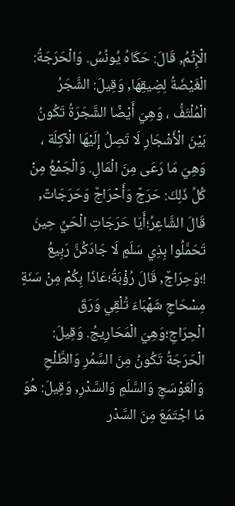الْإِثْمُ, قَالَ: حَكَاهُ يُونُسُ. وَالْحَرَجَةُ: الْغَيْضَةُ لِضِيقِهَا, وَقِيلَ: الشَّجَرُ الْمُلْتَفُّ ، وَهِيَ أَيْضًا الشَّجَرَةُ تَكُونُ بَيْنَ الْأَشْجَارِ لَا تَصِلُ إِلَيْهَا الْآكِلَة ، وَهِيَ مَا رَعَى مِنَ الْمَالِ. وَالْجَمْعُ مِنْ كُلِّ ذَلِكَ: حَرَجٌ وَأَحْرَاجٌ وَحَرَجَاتٌ, قَالَ الشَّاعِرُ؛أَيَا حَرَجَاتِ الْحَيِّ حِينَ تَحَمَّلُوا بِذِي سَلَمٍ لَا جَادَكُنَّ رَبِيعُ !؛وَحِرَاجٌ, قَالَ رُؤْبَةُ؛عَاذَا بِكُمْ مِنْ سَنَةٍ مِسْحَاجِ شَهْبَاءَ تُلْقِي وَرَقَ الْحِرَاجِ؛وَهِيَ الْمَحَارِيجُ. وَقِيلَ: الْحَرَجَةُ تَكُونُ مِنَ السَّمُرِ وَالطَّلْحِ وَالْعَوْسَجِ وَالسَّلَمِ وَالسَّدْرِ, وَقِيلَ: هُوَ مَا اجْتَمَعَ مِنَ السَّدْر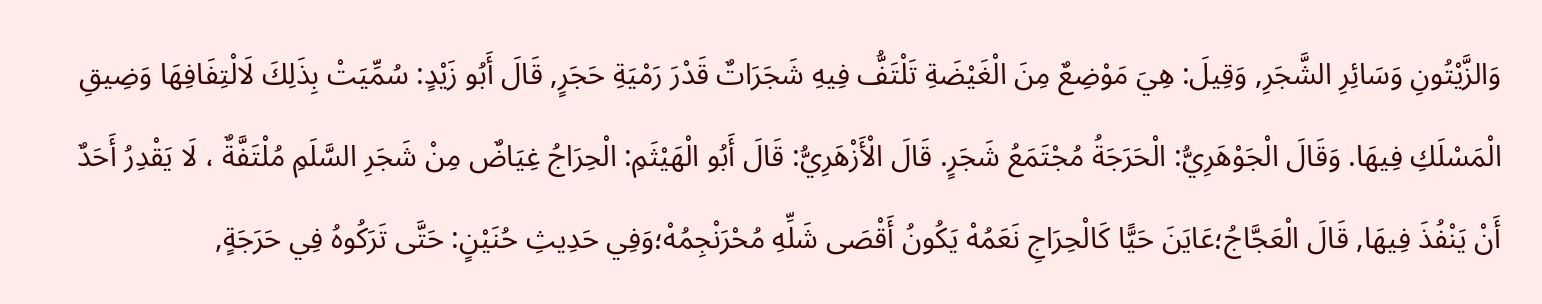وَالزَّيْتُونِ وَسَائِرِ الشَّجَرِ, وَقِيلَ: هِيَ مَوْضِعٌ مِنَ الْغَيْضَةِ تَلْتَفُّ فِيهِ شَجَرَاتٌ قَدْرَ رَمْيَةِ حَجَرٍ, قَالَ أَبُو زَيْدٍ: سُمِّيَتْ بِذَلِكَ لَالْتِفَافِهَا وَضِيقِ الْمَسْلَكِ فِيهَا. وَقَالَ الْجَوْهَرِيُّ: الْحَرَجَةُ مُجْتَمَعُ شَجَرٍ. قَالَ الْأَزْهَرِيُّ: قَالَ أَبُو الْهَيْثَمِ: الْحِرَاجُ غِيَاضٌ مِنْ شَجَرِ السَّلَمِ مُلْتَفَّةٌ ، لَا يَقْدِرُ أَحَدٌ أَنْ يَنْفُذَ فِيهَا, قَالَ الْعَجَّاجُ؛عَايَنَ حَيًّا كَالْحِرَاجِ نَعَمُهْ يَكُونُ أَقْصَى شَلِّهِ مُحْرَنْجِمُهْ؛وَفِي حَدِيثِ حُنَيْنٍ: حَتَّى تَرَكُوهُ فِي حَرَجَةٍ,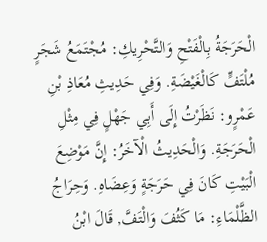الْحَرَجَةُ بِالْفَتْحِ وَالتَّحْرِيكِ: مُجْتَمَعُ شَجَرٍ مُلْتَفٍّ كَالْغَيْضَةِ. وَفِي حَدِيثِ مُعَاذِ بْنِ عَمْرٍو: نَظَرْتُ إِلَى أَبِي جَهْلٍ فِي مِثْلِ الْحَرَجَةِ. وَالْحَدِيثُ الْآخَرُ: إِنَّ مَوْضِعَ الْبَيْتِ كَانَ فِي حَرَجَةٍ وَعِضَاهِ. وَحِرَاجُ الظَّلْمَاءِ: مَا كَثُفَ وَالْتَفَّ, قَالَ ابْنُ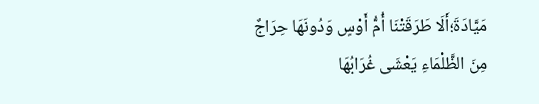مَيَّادَةَ؛أَلَا طَرَقَتْنَا أُمُّ أَوْسٍ وَدُونَهَا حِرَاجٌ مِنَ الظَّلْمَاءِ يَعْشَى غُرَابُهَا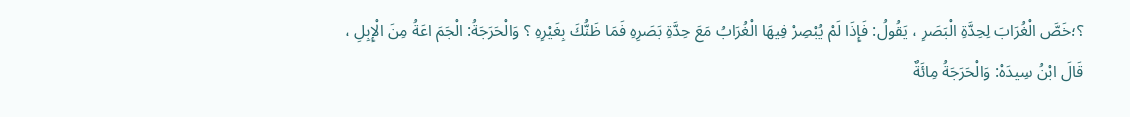؟؛خَصَّ الْغُرَابَ لِحِدَّةِ الْبَصَرِ ، يَقُولُ: فَإِذَا لَمْ يُبْصِرْ فِيهَا الْغُرَابُ مَعَ حِدَّةِ بَصَرِهِ فَمَا ظَنُّكَ بِغَيْرِهِ ؟ وَالْحَرَجَةُ: الْجَمَ اعَةُ مِنَ الْإِبِلِ ، قَالَ ابْنُ سِيدَهْ: وَالْحَرَجَةُ مِائَةٌ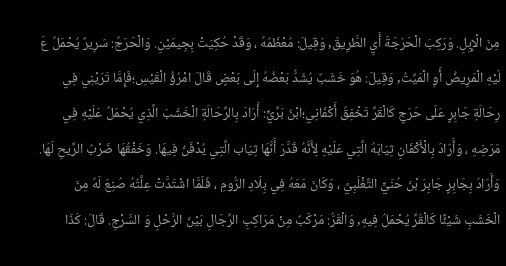مِنَ الْإِبِلِ. وَرَكِبَ الْحَرَجَةَ أَيِ الطَّرِيقَ, وَقِيلَ: مُعْظَمُهُ ، وَقَدْ حُكِيَتْ بِجِيمَيْنِ. وَالْحَرَجُ: سَرِيرٌ يُحْمَلُ عَ لَيْهِ الْمَرِيضُ أَوِ الْمَيِّتُ, وَقِيلَ: هُوَ خَشَبٌ يُشَدُّ بَعْضُهُ إِلَى بَعْضٍ قَالَ امْرُؤُ الْقَيْسِ؛فَإِمَّا تَرَيْنِي فِي رِحَالَةِ جَابِرٍ عَلَى حَرَجٍ كَالْقَرِّ تَخْفِقُ أَكْفَانِي؛ابْنُ بَرِّيٍّ: أَرَادَ بِالرِّحَالَةِ الْخَشَبَ الَّذِي يُحْمَلُ عَلَيْهِ فِي مَرَضِهِ ، وَأَرَادَ بِالْأَكْفَانِ ثِيَابَهُ الَّتِي عَلَيْهِ لِأَنَّهُ قَدَّرَ أَنَّهَا ثِيَاب الَّتِي يُدْفَنُ فِيهَا. وَخَفْقُهَا ضَرْبُ الرِّيحِ لَهَا. وَأَرَادَ بِجَابِرٍ جَابِرَ بْنَ حُنَيٍّ التَّغْلَبِيَّ ، وَكَانَ مَعَهُ فِي بِلَادِ الرُّومِ ، فَلَمَّا اشْتَدَّتْ عِلَّتُهُ صُنِعَ لَهُ مِنَ الْخَشَبِ شَيْئًا كَالْقَرِّ يُحْمَلُ فِيهِ, وَالْقَرُّ: مَرْكَبٌ مِنْ مَرَاكِبِ الرِّجَالِ بَيْنَ الرَّحْلِ وَ السَّرْجِ. قَالَ: كَذَا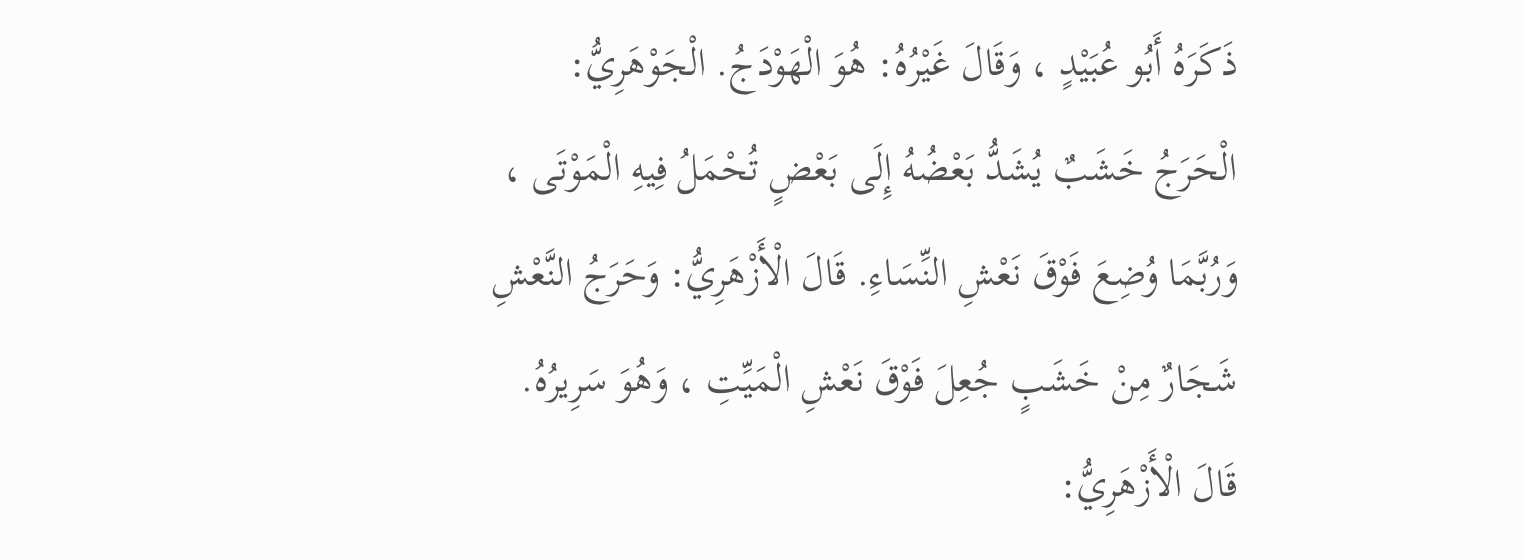ذَكَرَهُ أَبُو عُبَيْدٍ ، وَقَالَ غَيْرُهُ: هُوَ الْهَوْدَجُ. الْجَوْهَرِيُّ: الْحَرَجُ خَشَبٌ يُشَدُّ بَعْضُهُ إِلَى بَعْضٍ تُحْمَلُ فِيهِ الْمَوْتَى ، وَرُبَّمَا وُضِعَ فَوْقَ نَعْشِ النِّسَاءِ. قَالَ الْأَزْهَرِيُّ: وَحَرَجُ النَّعْشِ شَجَارٌ مِنْ خَشَبٍ جُعِلَ فَوْقَ نَعْشِ الْمَيِّتِ ، وَهُوَ سَرِيرُهُ. قَالَ الْأَزْهَرِيُّ: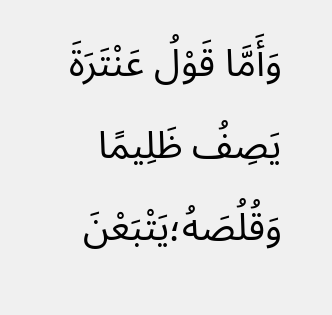وَأَمَّا قَوْلُ عَنْتَرَةَ يَصِفُ ظَلِيمًا وَقُلُصَهُ؛يَتْبَعْنَ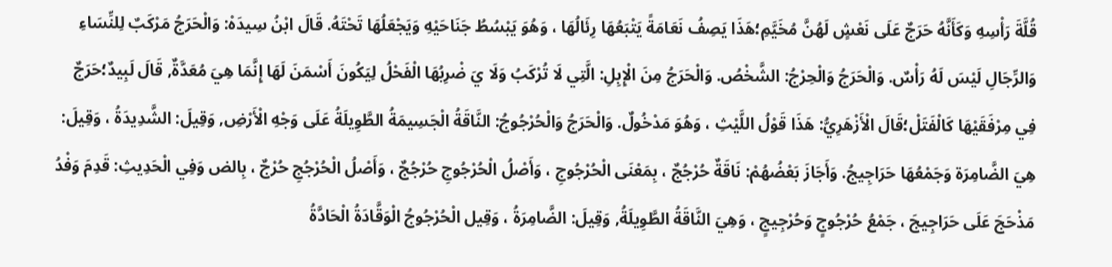قُلَّةَ رَأْسِهِ وَكَأَنَّهُ حَرَجٌ عَلَى نَعْشٍ لَهُنَّ مُخَيَّمِ؛هَذَا يَصِفُ نَعَامَةً يَتْبَعُهَا رِئَالُهَا ، وَهُوَ يَبْسُطُ جَنَاحَيْهِ وَيَجْعَلُهَا تَحْتَهُ. قَالَ ابْنُ سِيدَهْ: وَالْحَرَجُ مَرْكَبٌ لِلنِّسَاءِ وَالرِّجَالِ لَيْسَ لَهُ رَأْسٌ. وَالْحَرَجُ وَالْحِرْجُ: الشَّخْصُ. وَالْحَرَجُ مِنَ الْإِبِلِ: الَّتِي لَا تُرْكَبُ وَلَا يَ ضْرِبُهَا الْفَحْلُ لِيَكُونَ أَسْمَنَ لَهَا إِنَّمَا هِيَ مُعَدَّةٌ, قَالَ لَبِيدٌ؛حَرَجٌ فِي مِرْفَقَيْهَا كَالْفَتَلْ؛قَالَ الْأَزْهَرِيُّ: هَذَا قَوْلُ اللَّيْثِ ، وَهُوَ مَدْخُولٌ. وَالْحَرَجُ وَالْحُرْجُوجُ: النَّاقَةُ الْجَسِيمَةُ الطَّوِيلَةُ عَلَى وَجْهِ الْأَرْضِ, وَقِيلَ: الشَّدِيدَةُ ، وَقِيلَ: هِيَ الضَّامِرَة وَجَمْعُهَا حَرَاجِيجُ. وَأَجَازَ بَعْضُهُمْ: نَاقَةٌ حُرْجُجٌ ، بِمَعْنَى الْحُرْجُوجِ ، وَأَصْلُ الْحُرْجُوجِ حُرْجُجٌ ، وَأَصْلُ الْحُرْجُجِ حُرْجٌ ، بِالض وَفِي الْحَدِيثِ: قَدِمَ وَفْدُ مَذْحَجَ عَلَى حَرَاجِيجَ ، جَمْعُ حُرْجُوجٍ وَحُرْجِيجٍ ، وَهِيَ النَّاقَةُ الطَّوِيلَةُ, وَقِيلَ: الضَّامِرَةُ ، وَقِيل الْحُرْجُوجُ الْوَقَّادَةُ الْحَادَّةُ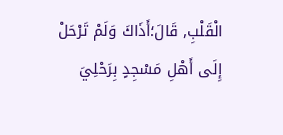الْقَلْبِ, قَالَ؛أَذَاكَ وَلَمْ تَرْحَلْ إِلَى أَهْلِ مَسْجِدٍ بِرَحْلِيَ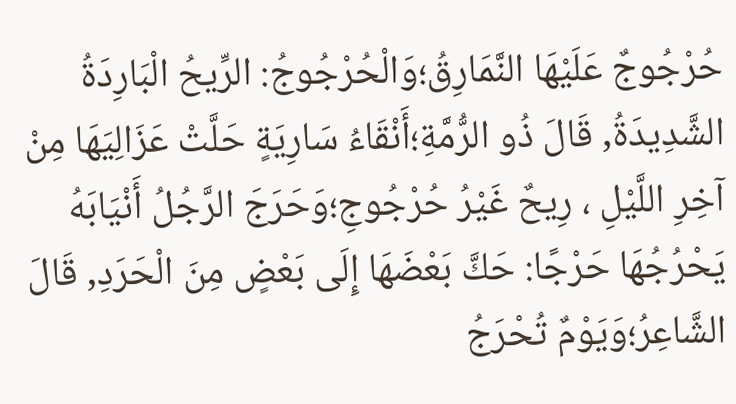حُرْجُوجٌ عَلَيْهَا النَّمَارِقُ؛وَالْحُرْجُوجُ: الرِّيحُ الْبَارِدَةُ الشَّدِيدَةُ, قَالَ ذُو الرُّمَّةِ؛أَنْقَاءُ سَارِيَةٍ حَلَّتْ عَزَالِيَهَا مِنْ آخِرِ اللَّيْلِ ، رِيحٌ غَيْرُ حُرْجُوجِ؛وَحَرَجَ الرَّجُلُ أَنْيَابَهُ يَحْرُجُهَا حَرْجًا: حَكَّ بَعْضَهَا إِلَى بَعْضٍ مِنَ الْحَرَدِ, قَالَ الشَّاعِرُ؛وَيَوْمٌ تُحْرَجُ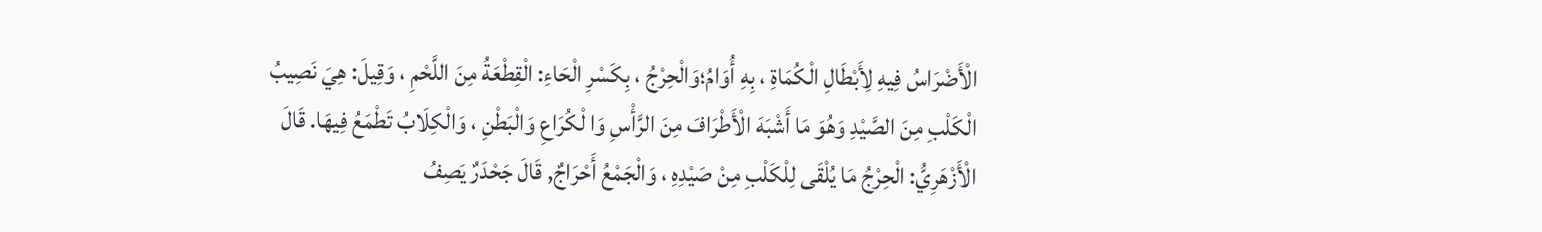الْأَضْرَاسُ فِيهِ لِأَبْطَالِ الْكُمَاةِ ، بِهِ أُوَامُ؛وَالْحِرْجُ ، بِكَسْرِ الْحَاءِ: الْقِطْعَةُ مِنَ اللَّحْمِ ، وَقِيلَ: هِيَ نَصِيبُ الْكَلْبِ مِنَ الصَّيْدِ وَهُوَ مَا أَشْبَهَ الْأَطْرَافَ مِنَ الرَّأْسِ وَا لْكُرَاعِ وَالْبَطْنِ ، وَالْكِلَابُ تَطْمَعُ فِيهَا. قَالَ الْأَزْهَرِيُّ: الْحِرْجُ مَا يُلْقَى لِلْكَلْبِ مِنْ صَيْدِهِ ، وَالْجَمْعُ أَحْرَاجٌ, قَالَ جَحْدَرٌ يَصِفُ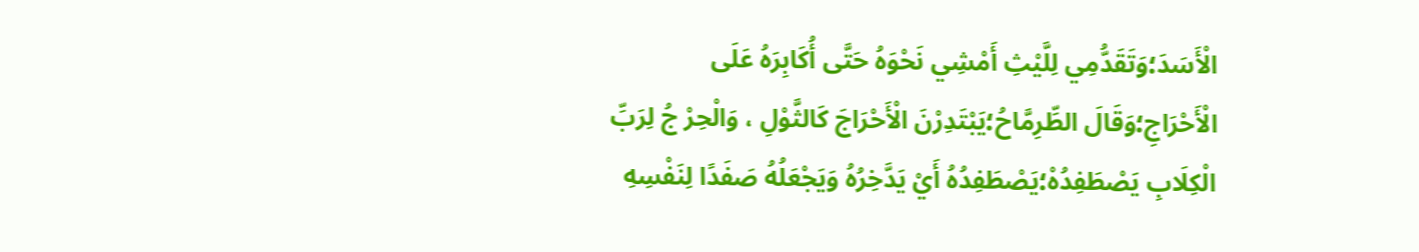الْأَسَدَ؛وَتَقَدُّمِي لِلَّيْثِ أَمْشِي نَحْوَهُ حَتَّى أُكَابِرَهُ عَلَى الْأَحْرَاجِ؛وَقَالَ الطِّرِمَّاحُ؛يَبْتَدِرْنَ الْأَحْرَاجَ كَالثَّوْلِ ، وَالْحِرْ جُ لِرَبِّ الْكِلَابِ يَصْطَفِدُهْ؛يَصْطَفِدُهُ أَيْ يَدَّخِرُهُ وَيَجْعَلُهُ صَفَدًا لِنَفْسِهِ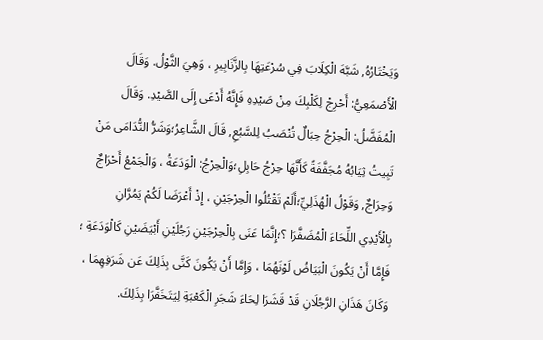وَيَخْتَارُهُ, شَبَّهَ الْكِلَابَ فِي سُرْعَتِهَا بِالزَّنَابِيرِ ، وَهِيَ الثَّوْلُ. وَقَالَ الْأَصْمَعِيُّ: أَحْرِجْ لِكَلْبِكَ مِنْ صَيْدِهِ فَإِنَّهُ أَدْعَى إِلَى الصَّيْدِ. وَقَالَ الْمُفَضَّلُ: الْحِرْجُ حِبَالٌ تُنْصَبُ لِلسَّبُعِ, قَالَ الشَّاعِرُ؛وَشَرُّ النُّدَامَى مَنْ تَبِيتُ ثِيَابُهُ مُجَفَّفَةً كَأَنَّهَا حِرْجُ حَابِلِ؛وَالْحِرْجُ: الْوَدَعَةُ ، وَالْجَمْعُ أَحْرَاجٌ وَحِرَاجٌ, وَقَوْلُ الْهُذَلِيِّ؛أَلَمْ تَقْتُلُوا الْحِرْجَيْنِ ، إِذْ أَعْرَضَا لَكُمْ يَمُرَّانِ بِالْأَيْدِي اللِّحَاءَ الْمُضَفَّرَا ؟؛إِنَّمَا عَنَى بِالْحِرْجَيْنِ رَجُلَيْنِ أَبْيَضَيْنِ كَالْوَدَعَةِ ؛ فَإِمَّا أَنْ يَكُونَ الْبَيَاضُ لَوْنَهُمَا ، وَإِمَّا أَنْ يَكُونَ كَنَّى بِذَلِكَ عَن شَرَفِهِمَا ، وَكَانَ هَذَانِ الرَّجُلَانِ قَدْ قَشَرَا لِحَاءَ شَجَرِ الْكَعْبَةِ لِيَتَخَفَّرَا بِذَلِكَ.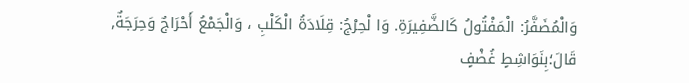وَالْمُضَفَّرُ: الْمَفْتُولُ كَالضَّفِيرَةِ. وَا لْحِرْجُ: قِلَادَةُ الْكَلْبِ ، وَالْجَمْعُ أَحْرَاجٌ وَحِرَجَةٌ, قَالَ؛بِنَوَاشِطٍ غُضْفٍ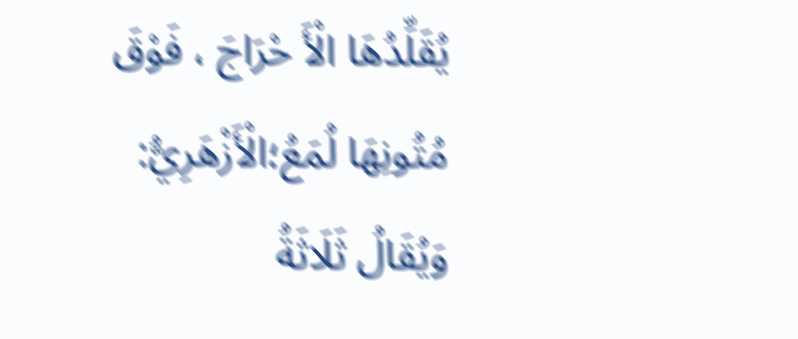يُقَلِّدُهَا الْأَ حْرَاجَ ، فَوْقَ مُتُونِهَا لُمَعُ؛الْأَزْهَرِيُّ: وَيُقَالُ ثَلَاثَةُ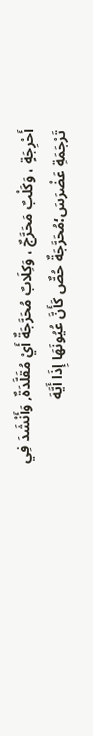أَحْرِجَةٍ ، وَكَلْبٌ مَحَرَّجٌ ، وَكِلَابٌ مُحَرَّجَةٌ أَيْ مُقَلَّدَةٌ, وَأَنْشَدَ فِي تَرْجَمَةِ عَضْرَسَ؛مُحَرَّجَةٌ حُصٌّ كَأَنَّ عُيُونَهَا إِذَا أَيَّهَ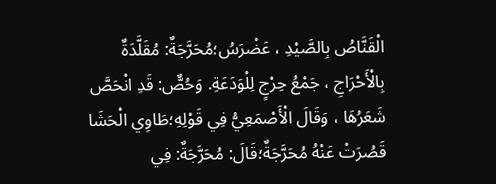الْقَنَّاصُ بِالصَّيْدِ ، عَضْرَسُ؛مُحَرَّجَةٌ: مُقَلَّدَةٌ بِالْأَحْرَاجِ ، جَمْعُ حِرْجٍ لِلْوَدَعَةِ. وَحُصٌّ: قَدِ انْحَصَّ شَعَرُهَا ، وَقَالَ الْأَصْمَعِيُّ فِي قَوْلِهِ؛طَاوِي الْحَشَا قَصُرَتْ عَنْهُ مُحَرَّجَةٌ؛قَالَ: مُحَرَّجَةٌ: فِي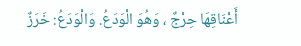أَعْنَاقِهَا حِرْجٌ ، وَهُوَ الْوَدَعُ. وَالْوَدَعُ: خَرَزٌ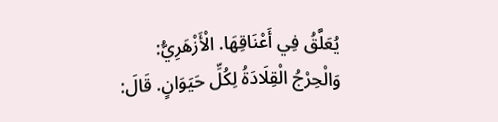يُعَلَّقُ فِي أَعْنَاقِهَا. الْأَزْهَرِيُّ: وَالْحِرْجُ الْقِلَادَةُ لِكُلِّ حَيَوَانٍ. قَالَ: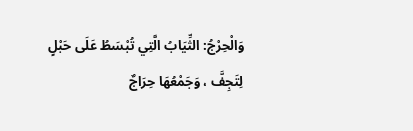وَالْحِرْجُ: الثِّيَابُ الَّتِي تُبْسَطُ عَلَى حَبْلٍ لِتَجِفَّ ، وَجَمْعُهَا حِرَاجٌ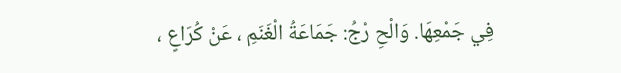فِي جَمْعِهَا. وَالْحِ رْجُ: جَمَاعَةُ الْغَنَمِ ، عَنْ كُرَاعٍ ،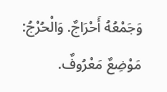وَجَمْعُهُ أَحْرَاجٌ. وَالْحُرْجُ: مَوْضِعٌ مَعْرُوفٌ.